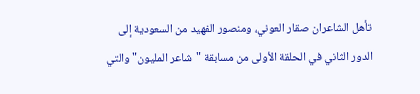تأهل الشاعران صقار العوني، ومنصور الفهيد من السعودية إلى الدور الثاني في الحلقة الأولى من مسابقة "شاعر المليون" والتي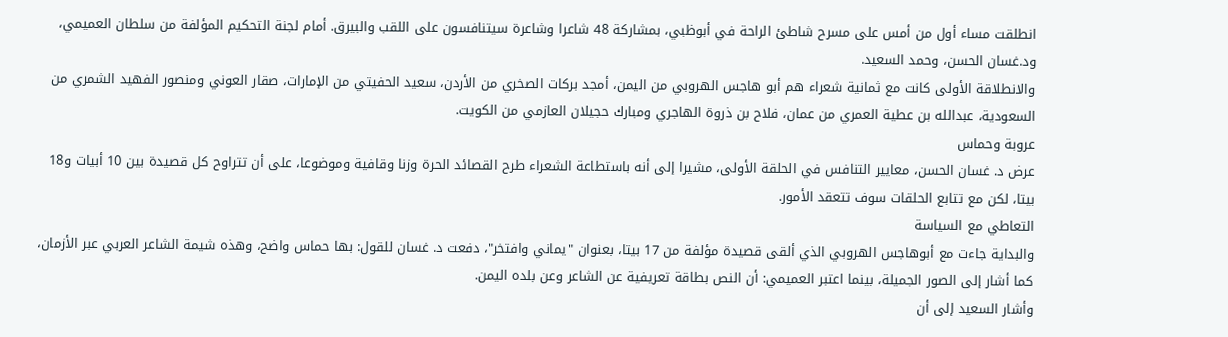انطلقت مساء أول من أمس على مسرح شاطئ الراحة في أبوظبي، بمشاركة 48 شاعرا وشاعرة سيتنافسون على اللقب والبيرق. أمام لجنة التحكيم المؤلفة من سلطان العميمي، ود.غسان الحسن، وحمد السعيد.
والانطلاقة الأولى كانت مع ثمانية شعراء هم أبو هاجس الهروبي من اليمن، أمجد بركات الصخري من الأردن، سعيد الحفيتي من الإمارات، صقار العوني ومنصور الفهيد الشمري من السعودية، عبدالله بن عطية العمري من عمان، فلاح بن ذروة الهاجري ومبارك حجيلان العازمي من الكويت.
عروبة وحماس
عرض د. غسان الحسن، معايير التنافس في الحلقة الأولى، مشيرا إلى أنه باستطاعة الشعراء طرح القصائد الحرة وزنا وقافية وموضوعا، على أن تتراوح كل قصيدة بين 10 أبيات و18 بيتا، لكن مع تتابع الحلقات سوف تتعقد الأمور.
التعاطي مع السياسة
والبداية جاءت مع أبوهاجس الهروبي الذي ألقى قصيدة مؤلفة من 17 بيتا، بعنوان "يماني وافتخر"، دفعت د. غسان للقول: بها حماس واضح، وهذه شيمة الشاعر العربي عبر الأزمان، كما أشار إلى الصور الجميلة، بينما اعتبر العميمي: أن النص بطاقة تعريفية عن الشاعر وعن بلده اليمن.
وأشار السعيد إلى أن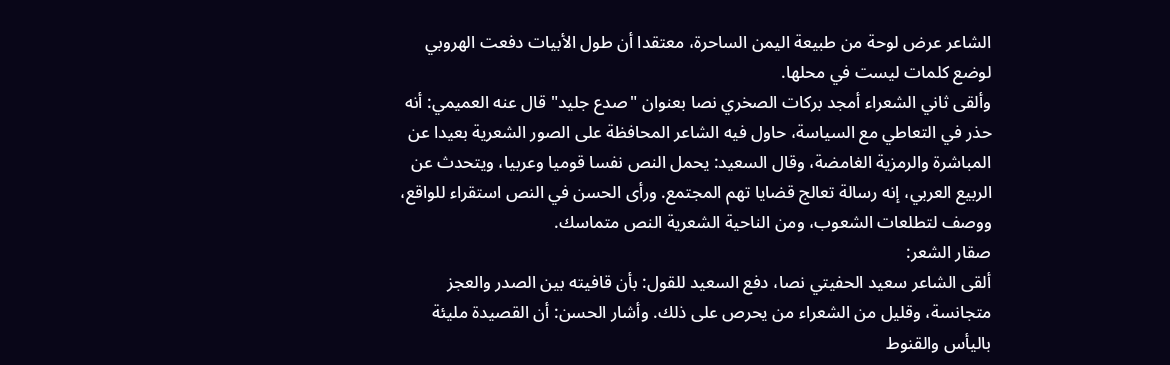الشاعر عرض لوحة من طبيعة اليمن الساحرة، معتقدا أن طول الأبيات دفعت الهروبي لوضع كلمات ليست في محلها.
وألقى ثاني الشعراء أمجد بركات الصخري نصا بعنوان "صدع جليد" قال عنه العميمي: أنه حذر في التعاطي مع السياسة، حاول فيه الشاعر المحافظة على الصور الشعرية بعيدا عن المباشرة والرمزية الغامضة، وقال السعيد: يحمل النص نفسا قوميا وعربيا، ويتحدث عن الربيع العربي، إنه رسالة تعالج قضايا تهم المجتمع. ورأى الحسن في النص استقراء للواقع، ووصف لتطلعات الشعوب، ومن الناحية الشعرية النص متماسك.
صقار الشعر:
ألقى الشاعر سعيد الحفيتي نصا، دفع السعيد للقول: بأن قافيته بين الصدر والعجز متجانسة، وقليل من الشعراء من يحرص على ذلك. وأشار الحسن: أن القصيدة مليئة باليأس والقنوط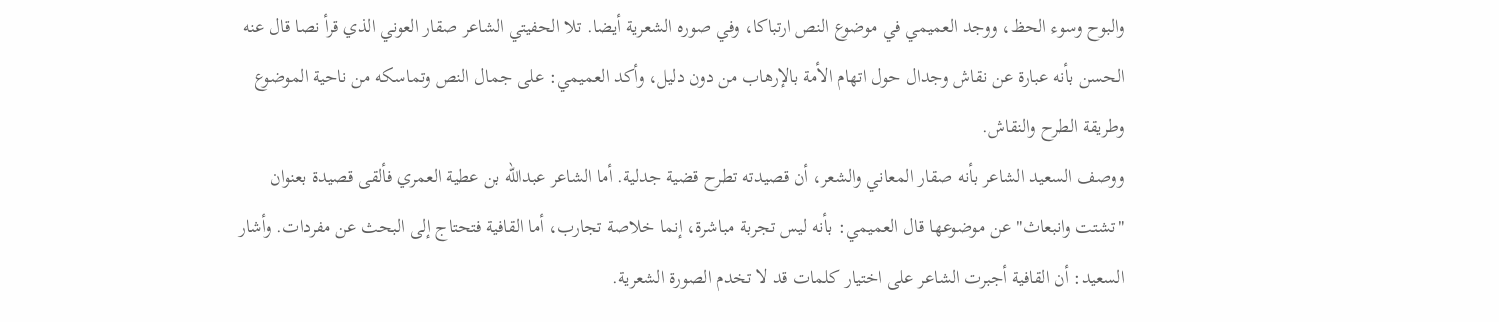والبوح وسوء الحظ، ووجد العميمي في موضوع النص ارتباكا، وفي صوره الشعرية أيضا. تلا الحفيتي الشاعر صقار العوني الذي قرأ نصا قال عنه الحسن بأنه عبارة عن نقاش وجدال حول اتهام الأمة بالإرهاب من دون دليل، وأكد العميمي: على جمال النص وتماسكه من ناحية الموضوع وطريقة الطرح والنقاش.
ووصف السعيد الشاعر بأنه صقار المعاني والشعر، أن قصيدته تطرح قضية جدلية. أما الشاعر عبدالله بن عطية العمري فألقى قصيدة بعنوان "تشتت وانبعاث" عن موضوعها قال العميمي: بأنه ليس تجربة مباشرة، إنما خلاصة تجارب، أما القافية فتحتاج إلى البحث عن مفردات. وأشار السعيد: أن القافية أجبرت الشاعر على اختيار كلمات قد لا تخدم الصورة الشعرية.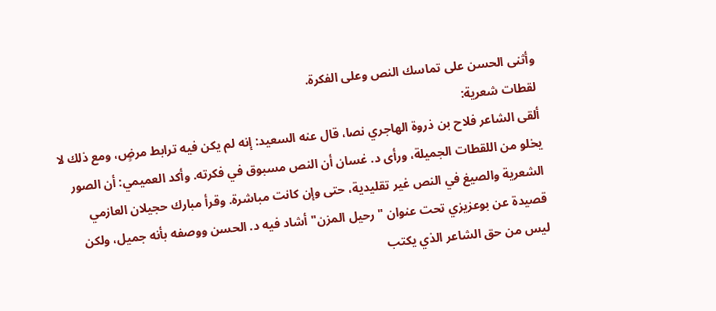وأثنى الحسن على تماسك النص وعلى الفكرة.
لقطات شعرية:
ألقى الشاعر فلاح بن ذروة الهاجري نصا، قال عنه السعيد: إنه لم يكن فيه ترابط مرضٍ، ومع ذلك لا يخلو من اللقطات الجميلة، ورأى د. غسان أن النص مسبوق في فكرته. وأكد العميمي: أن الصور الشعرية والصيغ في النص غير تقليدية، حتى وإن كانت مباشرة. وقرأ مبارك حجيلان العازمي قصيدة عن بوعزيزي تحت عنوان "رحيل المزن" أشاد فيه د. الحسن ووصفه بأنه جميل، ولكن ليس من حق الشاعر الذي يكتب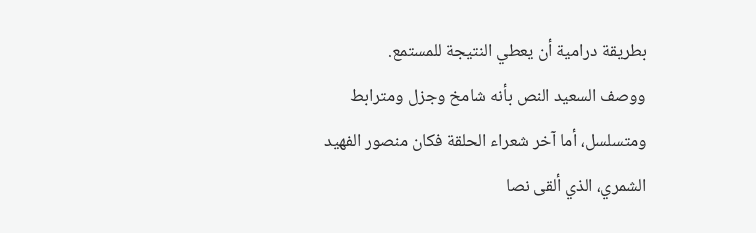بطريقة درامية أن يعطي النتيجة للمستمع.
ووصف السعيد النص بأنه شامخ وجزل ومترابط ومتسلسل، أما آخر شعراء الحلقة فكان منصور الفهيد الشمري، الذي ألقى نصا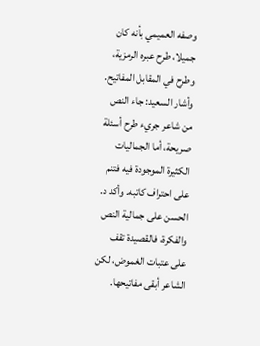وصفه العميمي بأنه كان جميلا، طرح عبره الرمزية، وطرح في المقابل المفاتيح. وأشار السعيد: جاء النص من شاعر جريء طرح أسئلة صريحة، أما الجماليات الكثيرة الموجودة فيه فتنم على احتراف كاتبه. وأكد د. الحسن على جمالية النص والفكرة، فالقصيدة تقف على عتبات الغموض، لكن الشاعر أبقى مفاتيحها.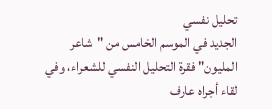تحليل نفسي
الجديد في الموسم الخامس من "شاعر المليون" فقرة التحليل النفسي للشعراء، وفي لقاء أجراه عارف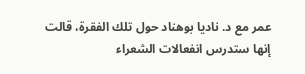عمر مع د. ناديا بوهناد حول تلك الفقرة، قالت إنها ستدرس انفعالات الشعراء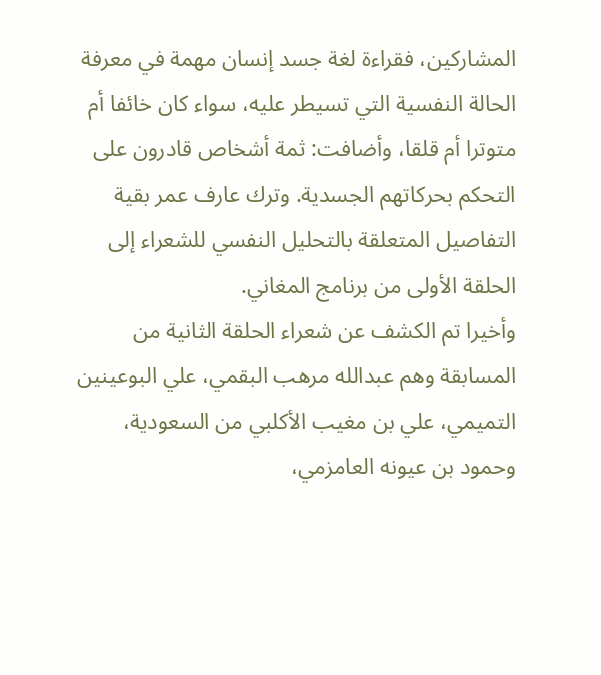المشاركين، فقراءة لغة جسد إنسان مهمة في معرفة الحالة النفسية التي تسيطر عليه، سواء كان خائفا أم متوترا أم قلقا، وأضافت: ثمة أشخاص قادرون على التحكم بحركاتهم الجسدية. وترك عارف عمر بقية التفاصيل المتعلقة بالتحليل النفسي للشعراء إلى الحلقة الأولى من برنامج المغاني.
وأخيرا تم الكشف عن شعراء الحلقة الثانية من المسابقة وهم عبدالله مرهب البقمي، علي البوعينين التميمي، علي بن مغيب الأكلبي من السعودية، وحمود بن عيونه العامزمي،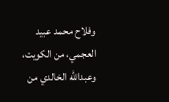وفلاح محمد عبيد العجمي، من الكويت، وعبدالله الخالدي من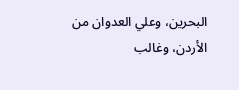البحرين، وعلي العدوان من الأردن، وغالب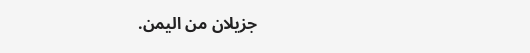جزيلان من اليمن.